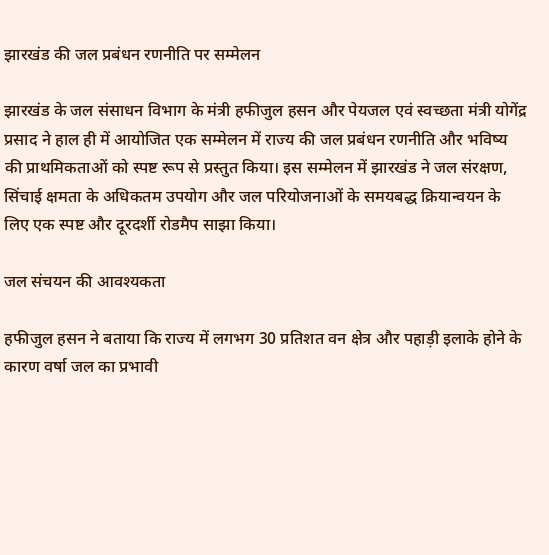झारखंड की जल प्रबंधन रणनीति पर सम्मेलन

झारखंड के जल संसाधन विभाग के मंत्री हफीजुल हसन और पेयजल एवं स्वच्छता मंत्री योगेंद्र प्रसाद ने हाल ही में आयोजित एक सम्मेलन में राज्य की जल प्रबंधन रणनीति और भविष्य की प्राथमिकताओं को स्पष्ट रूप से प्रस्तुत किया। इस सम्मेलन में झारखंड ने जल संरक्षण, सिंचाई क्षमता के अधिकतम उपयोग और जल परियोजनाओं के समयबद्ध क्रियान्वयन के लिए एक स्पष्ट और दूरदर्शी रोडमैप साझा किया।

जल संचयन की आवश्यकता

हफीजुल हसन ने बताया कि राज्य में लगभग 30 प्रतिशत वन क्षेत्र और पहाड़ी इलाके होने के कारण वर्षा जल का प्रभावी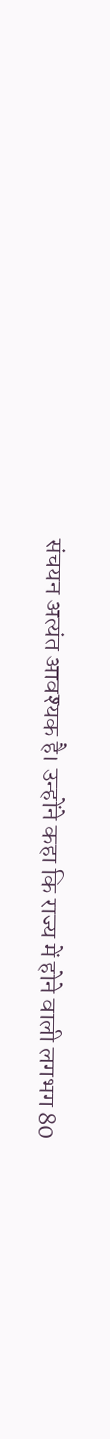संचयन अत्यंत आवश्यक है। उन्होंने कहा कि राज्य में होने वाली लगभग 80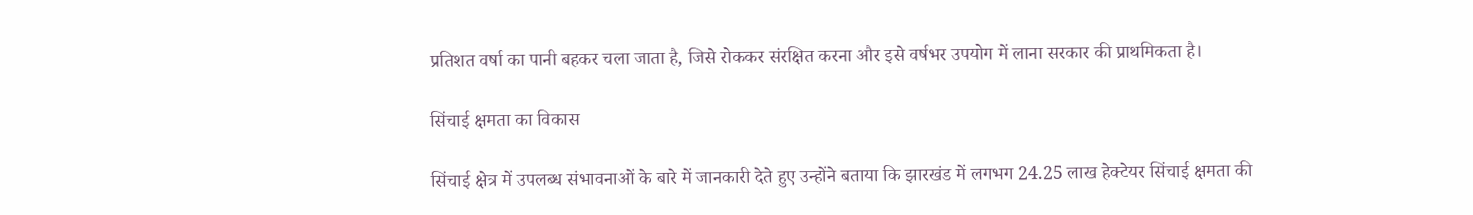प्रतिशत वर्षा का पानी बहकर चला जाता है, जिसे रोककर संरक्षित करना और इसे वर्षभर उपयोग में लाना सरकार की प्राथमिकता है।

सिंचाई क्षमता का विकास

सिंचाई क्षेत्र में उपलब्ध संभावनाओं के बारे में जानकारी देते हुए उन्होंने बताया कि झारखंड में लगभग 24.25 लाख हेक्टेयर सिंचाई क्षमता की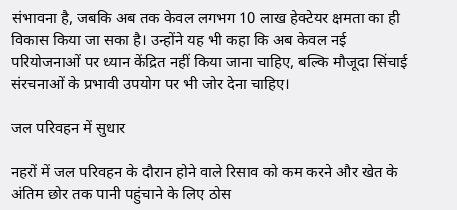संभावना है, जबकि अब तक केवल लगभग 10 लाख हेक्टेयर क्षमता का ही विकास किया जा सका है। उन्होंने यह भी कहा कि अब केवल नई परियोजनाओं पर ध्यान केंद्रित नहीं किया जाना चाहिए, बल्कि मौजूदा सिंचाई संरचनाओं के प्रभावी उपयोग पर भी जोर देना चाहिए।

जल परिवहन में सुधार

नहरों में जल परिवहन के दौरान होने वाले रिसाव को कम करने और खेत के अंतिम छोर तक पानी पहुंचाने के लिए ठोस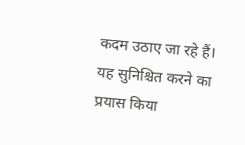कदम उठाए जा रहे हैं। यह सुनिश्चित करने का प्रयास किया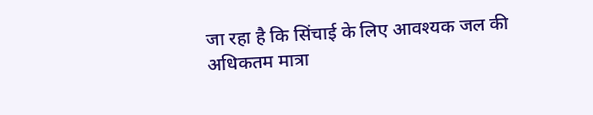जा रहा है कि सिंचाई के लिए आवश्यक जल की अधिकतम मात्रा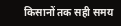किसानों तक सही समय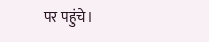पर पहुंचे।